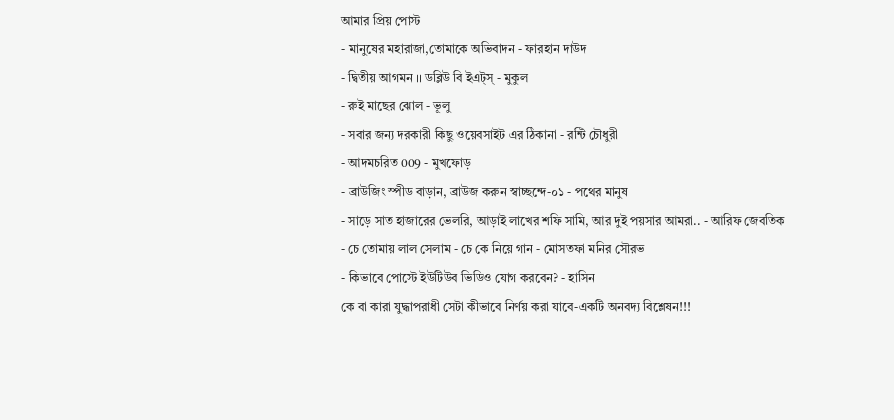আমার প্রিয় পোস্ট
- মানুষের মহারাজা,তোমাকে অভিবাদন - ফারহান দাউদ
- দ্বিতীয় আগমন ।। ডব্লিউ বি ইএট্স্ - মুকুল
- রুই মাছের ঝোল - ভূলু
- সবার জন্য দরকারী কিছু ওয়েবসাইট এর ঠিকানা - রন্টি চৌধুরী
- আদমচরিত 009 - মুখফোড়
- ব্রাউজিং স্পীড বাড়ান, ব্রাউজ করুন স্বাচ্ছন্দে-০১ - পথের মানুষ
- সাড়ে সাত হাজারের ভেলরি, আড়াই লাখের শফি সামি, আর দুই পয়সার আমরা.. - আরিফ জেবতিক
- চে তোমায় লাল সেলাম - চে কে নিয়ে গান - মোসতফা মনির সৌরভ
- কিভাবে পোস্টে ইউটিউব ভিডিও যোগ করবেন? - হাসিন
কে বা কারা যুদ্ধাপরাধী সেটা কীভাবে নির্ণয় করা যাবে-একটি অনবদ্য বিশ্লেষন!!!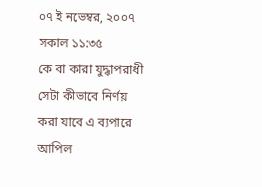০৭ ই নভেম্বর, ২০০৭ সকাল ১১:৩৫
কে বা কারা যুদ্ধাপরাধী সেটা কীভাবে নির্ণয় করা যাবে এ ব্যপারে আপিল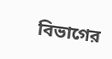বিভাগের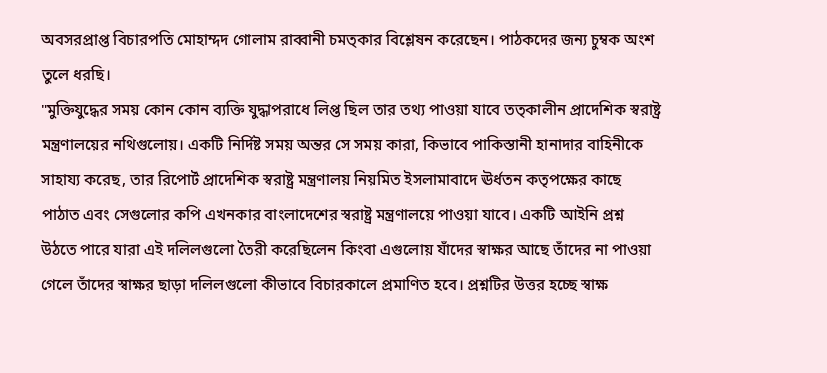অবসরপ্রাপ্ত বিচারপতি মোহাম্দদ গোলাম রাব্বানী চমত্কার বিশ্লেষন করেছেন। পাঠকদের জন্য চুম্বক অংশ তুলে ধরছি।
"মুক্তিযুদ্ধের সময় কোন কোন ব্যক্তি যুদ্ধাপরাধে লিপ্ত ছিল তার তথ্য পাওয়া যাবে তত্কালীন প্রাদেশিক স্বরাষ্ট্র মন্ত্রণালয়ের নথিগুলোয়। একটি নির্দিষ্ট সময় অন্তর সে সময় কারা, কিভাবে পাকিস্তানী হানাদার বাহিনীকে সাহায্য করেছ, তার রিপোর্ট প্রাদেশিক স্বরাষ্ট্র মন্ত্রণালয় নিয়মিত ইসলামাবাদে ঊর্ধতন কতৃপক্ষের কাছে পাঠাত এবং সেগুলোর কপি এখনকার বাংলাদেশের স্বরাষ্ট্র মন্ত্রণালয়ে পাওয়া যাবে। একটি আইনি প্রশ্ন উঠতে পারে যারা এই দলিলগুলো তৈরী করেছিলেন কিংবা এগুলোয় যাঁদের স্বাক্ষর আছে তাঁদের না পাওয়া গেলে তাঁদের স্বাক্ষর ছাড়া দলিলগুলো কীভাবে বিচারকালে প্রমাণিত হবে। প্রশ্নটির উত্তর হচ্ছে স্বাক্ষ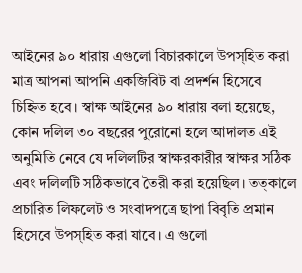আইনের ৯০ ধারায় এগুলো বিচারকালে উপস্হিত করা মাত্র আপনা আপনি একজিবিট বা প্রদর্শন হিসেবে চিহ্নিত হবে। স্বাক্ষ আইনের ৯০ ধারায় বলা হয়েছে, কোন দলিল ৩০ বছরের পুরোনো হলে আদালত এই অনুমিতি নেবে যে দলিলটির স্বাক্ষরকারীর স্বাক্ষর সঠিক এবং দলিলটি সঠিকভাবে তৈরী করা হয়েছিল। তত্কালে প্রচারিত লিফলেট ও সংবাদপত্রে ছাপা বিবৃতি প্রমান হিসেবে উপস্হিত করা যাবে। এ গুলো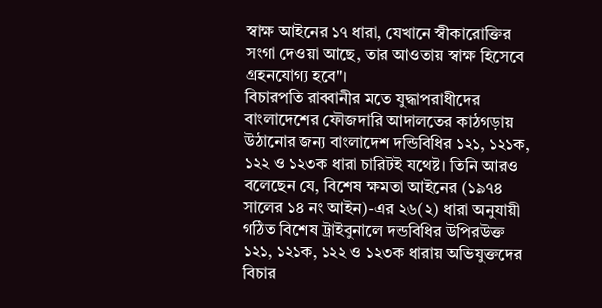স্বাক্ষ আইনের ১৭ ধারা, যেখানে স্বীকারোক্তির সংগা দেওয়া আছে, তার আওতায় স্বাক্ষ হিসেবে গ্রহনযোগ্য হবে"।
বিচারপতি রাব্বানীর মতে যুদ্ধাপরাধীদের বাংলাদেশের ফৌজদারি আদালতের কাঠগড়ায় উঠানোর জন্য বাংলাদেশ দন্ডিবিধির ১২১, ১২১ক, ১২২ ও ১২৩ক ধারা চারিটই যথেষ্ট। তিনি আরও বলেছেন যে, বিশেষ ক্ষমতা আইনের (১৯৭৪ সালের ১৪ নং আইন)-এর ২৬(২) ধারা অনুযায়ী গঠিত বিশেষ ট্রাইবুনালে দন্ডবিধির উপিরউক্ত ১২১, ১২১ক, ১২২ ও ১২৩ক ধারায় অভিযুক্তদের বিচার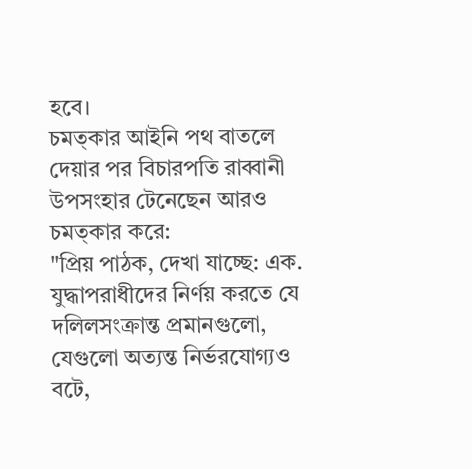হবে।
চমত্কার আইনি পথ বাতলে দেয়ার পর বিচারপতি রাব্বানী উপসংহার টেনেছেন আরও চমত্কার করে:
"প্রিয় পাঠক, দেখা যাচ্ছে: এক. যুদ্ধাপরাধীদের নির্ণয় করতে যে দলিলসংক্রান্ত প্রমানগুলো, যেগুলো অত্যন্ত নির্ভরযোগ্যও বটে,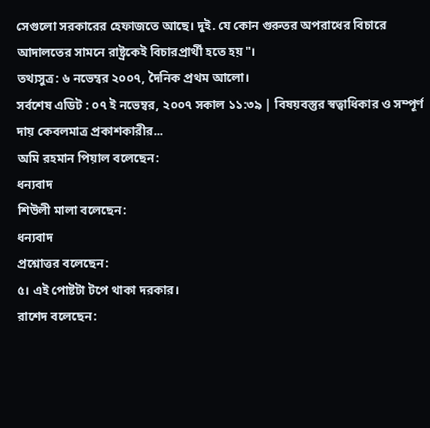সেগুলো সরকারের হেফাজতে আছে। দুই. যে কোন গুরুতর অপরাধের বিচারে আদালতের সামনে রাষ্ট্রকেই বিচারপ্রার্থী হতে হয়"।
তথ্যসুত্র: ৬ নভেম্বর ২০০৭, দৈনিক প্রথম আলো।
সর্বশেষ এডিট : ০৭ ই নভেম্বর, ২০০৭ সকাল ১১:৩৯ | বিষয়বস্তুর স্বত্বাধিকার ও সম্পূর্ণ দায় কেবলমাত্র প্রকাশকারীর...
অমি রহমান পিয়াল বলেছেন:
ধন্যবাদ
শিউলী মালা বলেছেন:
ধন্যবাদ
প্রশ্নোত্তর বলেছেন:
৫। এই পোষ্টটা টপে থাকা দরকার।
রাশেদ বলেছেন: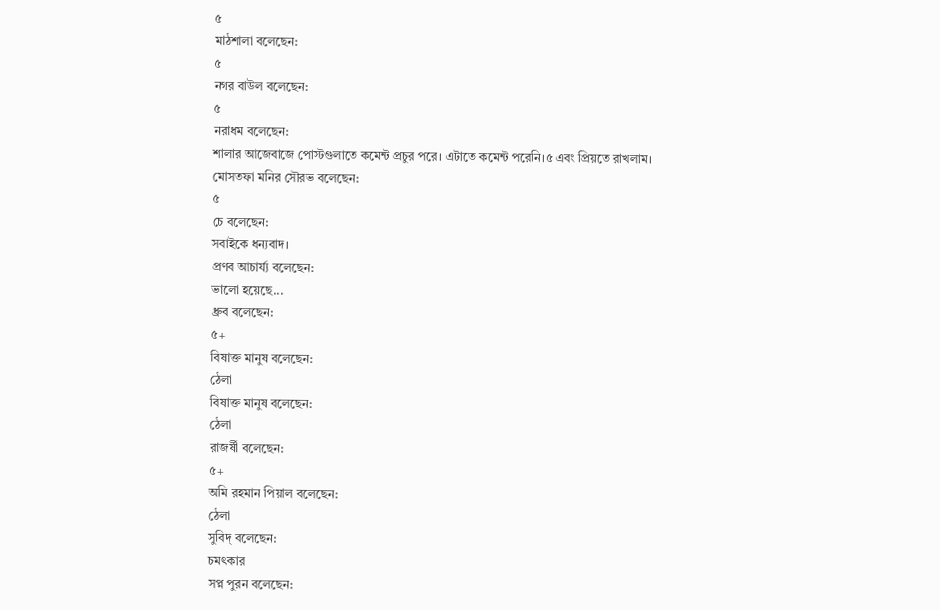৫
মাঠশালা বলেছেন:
৫
নগর বাউল বলেছেন:
৫
নরাধম বলেছেন:
শালার আজেবাজে পোস্টগুলাতে কমেন্ট প্রচুর পরে। এটাতে কমেন্ট পরেনি।৫ এবং প্রিয়তে রাখলাম।
মোসতফা মনির সৌরভ বলেছেন:
৫
চে বলেছেন:
সবাইকে ধন্যবাদ।
প্রণব আচার্য্য বলেছেন:
ভালো হয়েছে...
ধ্রুব বলেছেন:
৫+
বিষাক্ত মানুষ বলেছেন:
ঠেলা
বিষাক্ত মানুষ বলেছেন:
ঠেলা
রাজর্ষী বলেছেন:
৫+
অমি রহমান পিয়াল বলেছেন:
ঠেলা
সুবিদ্ বলেছেন:
চমৎকার
সপ্ন পুরন বলেছেন: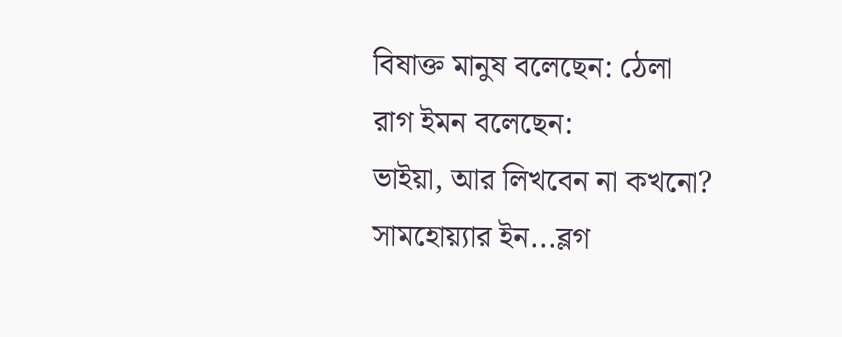বিষাক্ত মানুষ বলেছেন: ঠেলা
রাগ ইমন বলেছেন:
ভাইয়া, আর লিখবেন না কখনো?
সামহোয়্যার ইন...ব্লগ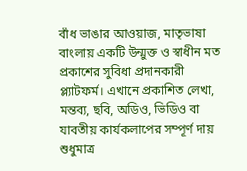বাঁধ ভাঙার আওয়াজ, মাতৃভাষা বাংলায় একটি উন্মুক্ত ও স্বাধীন মত প্রকাশের সুবিধা প্রদানকারী প্ল্যাটফর্ম। এখানে প্রকাশিত লেখা, মন্তব্য, ছবি, অডিও, ভিডিও বা যাবতীয় কার্যকলাপের সম্পূর্ণ দায় শুধুমাত্র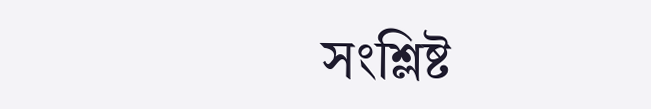সংশ্লিষ্ট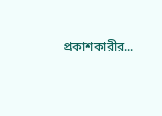প্রকাশকারীর...